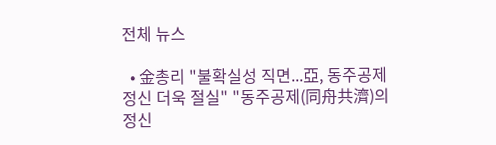전체 뉴스

  • 金총리 "불확실성 직면...亞, 동주공제 정신 더욱 절실" "동주공제(同舟共濟)의 정신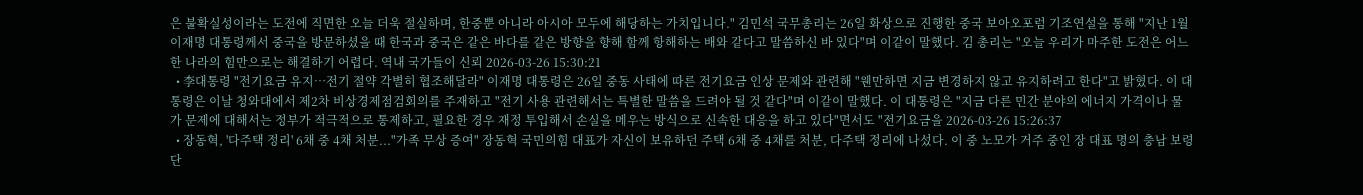은 불확실성이라는 도전에 직면한 오늘 더욱 절실하며, 한중뿐 아니라 아시아 모두에 해당하는 가치입니다." 김민석 국무총리는 26일 화상으로 진행한 중국 보아오포럼 기조연설을 통해 "지난 1월 이재명 대통령께서 중국을 방문하셨을 때 한국과 중국은 같은 바다를 같은 방향을 향해 함께 항해하는 배와 같다고 말씀하신 바 있다"며 이같이 말했다. 김 총리는 "오늘 우리가 마주한 도전은 어느 한 나라의 힘만으로는 해결하기 어렵다. 역내 국가들이 신뢰 2026-03-26 15:30:21
  • 李대통령 "전기요금 유지…전기 절약 각별히 협조해달라" 이재명 대통령은 26일 중동 사태에 따른 전기요금 인상 문제와 관련해 "웬만하면 지금 변경하지 않고 유지하려고 한다"고 밝혔다. 이 대통령은 이날 청와대에서 제2차 비상경제점검회의를 주재하고 "전기 사용 관련해서는 특별한 말씀을 드려야 될 것 같다"며 이같이 말했다. 이 대통령은 "지금 다른 민간 분야의 에너지 가격이나 물가 문제에 대해서는 정부가 적극적으로 통제하고, 필요한 경우 재정 투입해서 손실을 메우는 방식으로 신속한 대응을 하고 있다"면서도 "전기요금을 2026-03-26 15:26:37
  • 장동혁, '다주택 정리' 6채 중 4채 처분..."가족 무상 증여" 장동혁 국민의힘 대표가 자신이 보유하던 주택 6채 중 4채를 처분, 다주택 정리에 나섰다. 이 중 노모가 거주 중인 장 대표 명의 충남 보령 단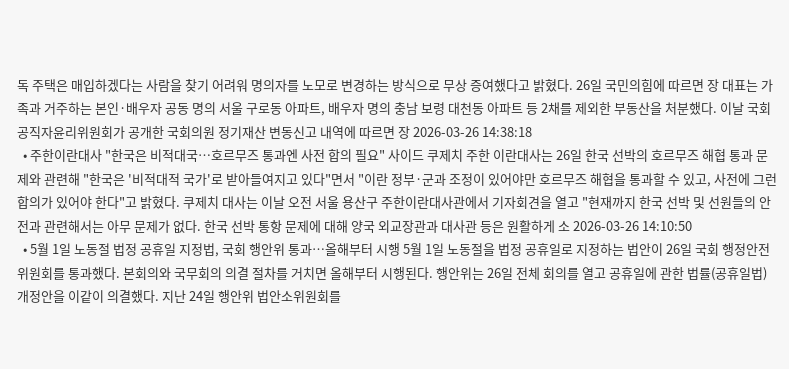독 주택은 매입하겠다는 사람을 찾기 어려워 명의자를 노모로 변경하는 방식으로 무상 증여했다고 밝혔다. 26일 국민의힘에 따르면 장 대표는 가족과 거주하는 본인·배우자 공동 명의 서울 구로동 아파트, 배우자 명의 충남 보령 대천동 아파트 등 2채를 제외한 부동산을 처분했다. 이날 국회 공직자윤리위원회가 공개한 국회의원 정기재산 변동신고 내역에 따르면 장 2026-03-26 14:38:18
  • 주한이란대사 "한국은 비적대국…호르무즈 통과엔 사전 합의 필요" 사이드 쿠제치 주한 이란대사는 26일 한국 선박의 호르무즈 해협 통과 문제와 관련해 "한국은 '비적대적 국가'로 받아들여지고 있다"면서 "이란 정부·군과 조정이 있어야만 호르무즈 해협을 통과할 수 있고, 사전에 그런 합의가 있어야 한다"고 밝혔다. 쿠제치 대사는 이날 오전 서울 용산구 주한이란대사관에서 기자회견을 열고 "현재까지 한국 선박 및 선원들의 안전과 관련해서는 아무 문제가 없다. 한국 선박 통항 문제에 대해 양국 외교장관과 대사관 등은 원활하게 소 2026-03-26 14:10:50
  • 5월 1일 노동절 법정 공휴일 지정법, 국회 행안위 통과…올해부터 시행 5월 1일 노동절을 법정 공휴일로 지정하는 법안이 26일 국회 행정안전위원회를 통과했다. 본회의와 국무회의 의결 절차를 거치면 올해부터 시행된다. 행안위는 26일 전체 회의를 열고 공휴일에 관한 법률(공휴일법) 개정안을 이같이 의결했다. 지난 24일 행안위 법안소위원회를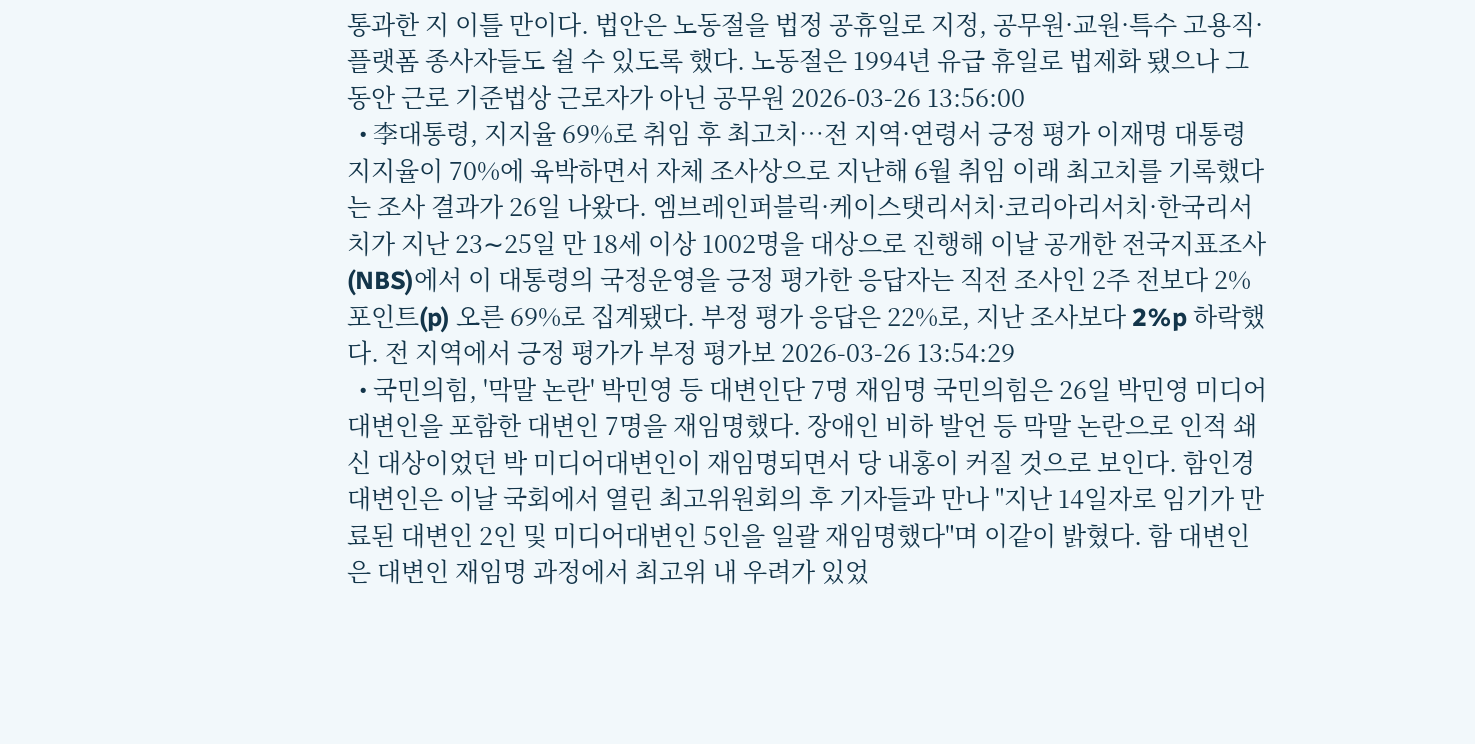통과한 지 이틀 만이다. 법안은 노동절을 법정 공휴일로 지정, 공무원·교원·특수 고용직·플랫폼 종사자들도 쉴 수 있도록 했다. 노동절은 1994년 유급 휴일로 법제화 됐으나 그동안 근로 기준법상 근로자가 아닌 공무원 2026-03-26 13:56:00
  • 李대통령, 지지율 69%로 취임 후 최고치…전 지역·연령서 긍정 평가 이재명 대통령 지지율이 70%에 육박하면서 자체 조사상으로 지난해 6월 취임 이래 최고치를 기록했다는 조사 결과가 26일 나왔다. 엠브레인퍼블릭·케이스탯리서치·코리아리서치·한국리서치가 지난 23∼25일 만 18세 이상 1002명을 대상으로 진행해 이날 공개한 전국지표조사(NBS)에서 이 대통령의 국정운영을 긍정 평가한 응답자는 직전 조사인 2주 전보다 2%포인트(p) 오른 69%로 집계됐다. 부정 평가 응답은 22%로, 지난 조사보다 2%p 하락했다. 전 지역에서 긍정 평가가 부정 평가보 2026-03-26 13:54:29
  • 국민의힘, '막말 논란' 박민영 등 대변인단 7명 재임명 국민의힘은 26일 박민영 미디어대변인을 포함한 대변인 7명을 재임명했다. 장애인 비하 발언 등 막말 논란으로 인적 쇄신 대상이었던 박 미디어대변인이 재임명되면서 당 내홍이 커질 것으로 보인다. 함인경 대변인은 이날 국회에서 열린 최고위원회의 후 기자들과 만나 "지난 14일자로 임기가 만료된 대변인 2인 및 미디어대변인 5인을 일괄 재임명했다"며 이같이 밝혔다. 함 대변인은 대변인 재임명 과정에서 최고위 내 우려가 있었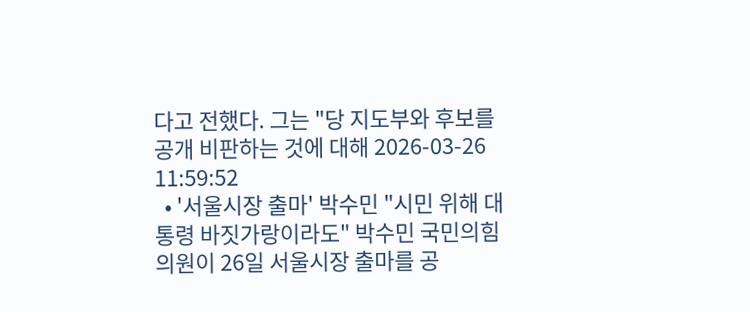다고 전했다. 그는 "당 지도부와 후보를 공개 비판하는 것에 대해 2026-03-26 11:59:52
  • '서울시장 출마' 박수민 "시민 위해 대통령 바짓가랑이라도" 박수민 국민의힘 의원이 26일 서울시장 출마를 공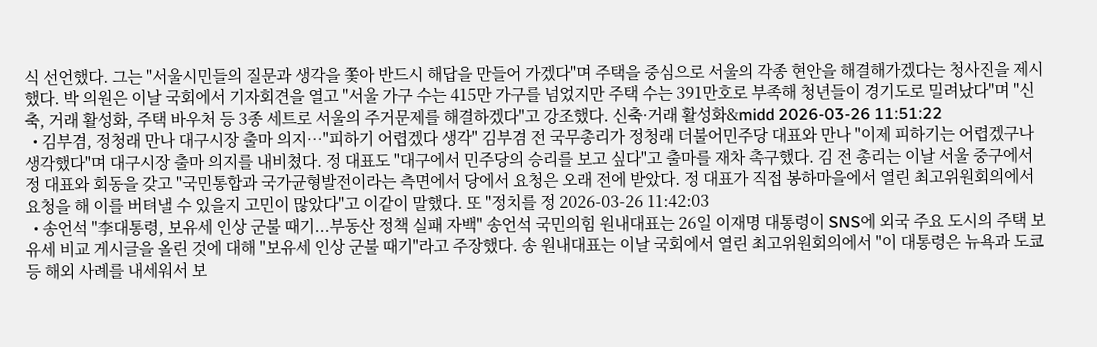식 선언했다. 그는 "서울시민들의 질문과 생각을 쫓아 반드시 해답을 만들어 가겠다"며 주택을 중심으로 서울의 각종 현안을 해결해가겠다는 청사진을 제시했다. 박 의원은 이날 국회에서 기자회견을 열고 "서울 가구 수는 415만 가구를 넘었지만 주택 수는 391만호로 부족해 청년들이 경기도로 밀려났다"며 "신축, 거래 활성화, 주택 바우처 등 3종 세트로 서울의 주거문제를 해결하겠다"고 강조했다. 신축·거래 활성화&midd 2026-03-26 11:51:22
  • 김부겸, 정청래 만나 대구시장 출마 의지…"피하기 어렵겠다 생각" 김부겸 전 국무총리가 정청래 더불어민주당 대표와 만나 "이제 피하기는 어렵겠구나 생각했다"며 대구시장 출마 의지를 내비쳤다. 정 대표도 "대구에서 민주당의 승리를 보고 싶다"고 출마를 재차 촉구했다. 김 전 총리는 이날 서울 중구에서 정 대표와 회동을 갖고 "국민통합과 국가균형발전이라는 측면에서 당에서 요청은 오래 전에 받았다. 정 대표가 직접 봉하마을에서 열린 최고위원회의에서 요청을 해 이를 버텨낼 수 있을지 고민이 많았다"고 이같이 말했다. 또 "정치를 정 2026-03-26 11:42:03
  • 송언석 "李대통령, 보유세 인상 군불 때기...부동산 정책 실패 자백" 송언석 국민의힘 원내대표는 26일 이재명 대통령이 SNS에 외국 주요 도시의 주택 보유세 비교 게시글을 올린 것에 대해 "보유세 인상 군불 때기"라고 주장했다. 송 원내대표는 이날 국회에서 열린 최고위원회의에서 "이 대통령은 뉴욕과 도쿄 등 해외 사례를 내세워서 보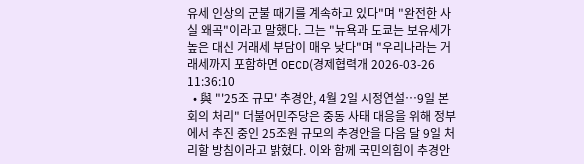유세 인상의 군불 때기를 계속하고 있다"며 "완전한 사실 왜곡"이라고 말했다. 그는 "뉴욕과 도쿄는 보유세가 높은 대신 거래세 부담이 매우 낮다"며 "우리나라는 거래세까지 포함하면 OECD(경제협력개 2026-03-26 11:36:10
  • 與 "'25조 규모' 추경안, 4월 2일 시정연설…9일 본회의 처리" 더불어민주당은 중동 사태 대응을 위해 정부에서 추진 중인 25조원 규모의 추경안을 다음 달 9일 처리할 방침이라고 밝혔다. 이와 함께 국민의힘이 추경안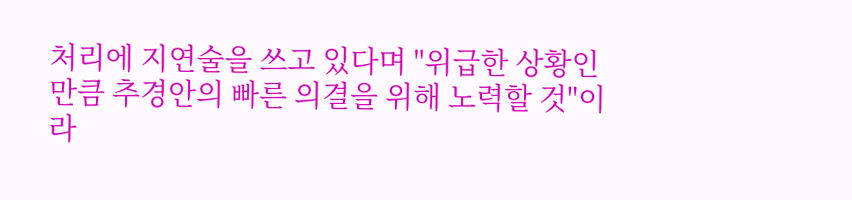처리에 지연술을 쓰고 있다며 "위급한 상황인 만큼 추경안의 빠른 의결을 위해 노력할 것"이라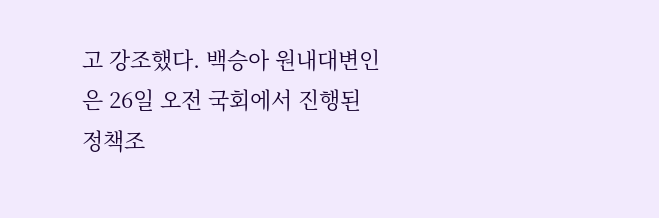고 강조했다. 백승아 원내대변인은 26일 오전 국회에서 진행된 정책조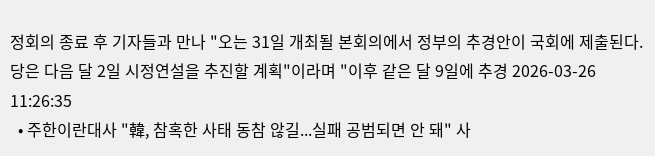정회의 종료 후 기자들과 만나 "오는 31일 개최될 본회의에서 정부의 추경안이 국회에 제출된다. 당은 다음 달 2일 시정연설을 추진할 계획"이라며 "이후 같은 달 9일에 추경 2026-03-26 11:26:35
  • 주한이란대사 "韓, 참혹한 사태 동참 않길...실패 공범되면 안 돼" 사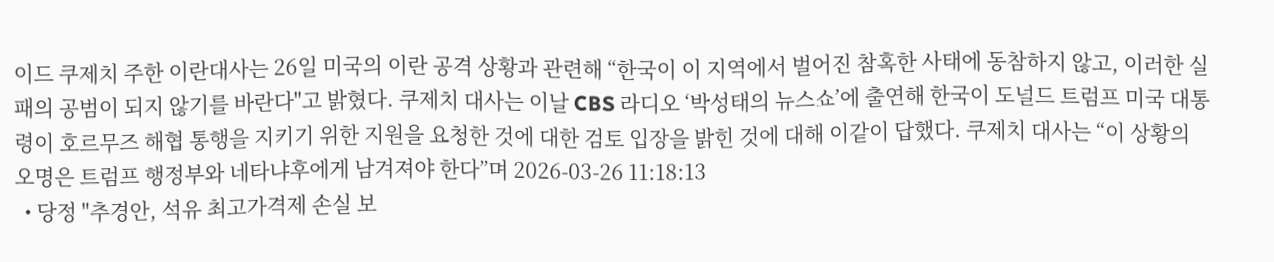이드 쿠제치 주한 이란대사는 26일 미국의 이란 공격 상황과 관련해 “한국이 이 지역에서 벌어진 참혹한 사태에 동참하지 않고, 이러한 실패의 공범이 되지 않기를 바란다"고 밝혔다. 쿠제치 대사는 이날 CBS 라디오 ‘박성태의 뉴스쇼’에 출연해 한국이 도널드 트럼프 미국 대통령이 호르무즈 해협 통행을 지키기 위한 지원을 요청한 것에 대한 검토 입장을 밝힌 것에 대해 이같이 답했다. 쿠제치 대사는 “이 상황의 오명은 트럼프 행정부와 네타냐후에게 남겨져야 한다”며 2026-03-26 11:18:13
  • 당정 "추경안, 석유 최고가격제 손실 보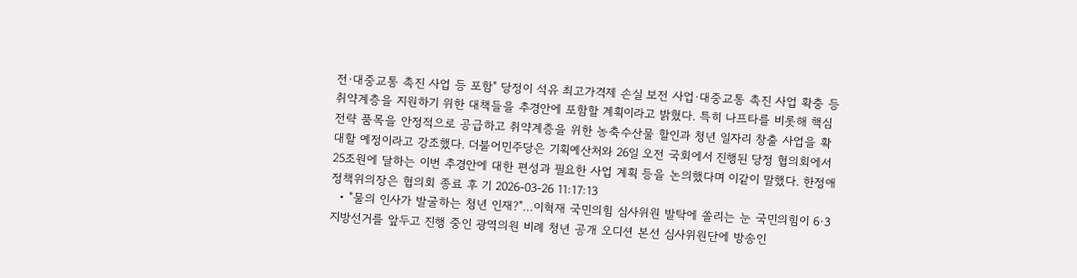전·대중교통 촉진 사업 등 포함" 당정이 석유 최고가격제 손실 보전 사업·대중교통 촉진 사업 확충 등 취약계층을 지원하기 위한 대책들을 추경안에 포함할 계획이라고 밝혔다. 특히 나프타를 비롯해 핵심 전략 품목을 안정적으로 공급하고 취약계층을 위한 농축수산물 할인과 청년 일자리 창출 사업을 확대할 예정이라고 강조했다. 더불어민주당은 기획예산처와 26일 오전 국회에서 진행된 당정 협의회에서 25조원에 달하는 이번 추경안에 대한 편성과 필요한 사업 계획 등을 논의했다며 이같이 말했다. 한정애 정책위의장은 협의회 종료 후 기 2026-03-26 11:17:13
  • "물의 인사가 발굴하는 청년 인재?"…이혁재 국민의힘 심사위원 발탁에 쏠리는 눈 국민의힘이 6·3 지방선거를 앞두고 진행 중인 광역의원 비례 청년 공개 오디션 본선 심사위원단에 방송인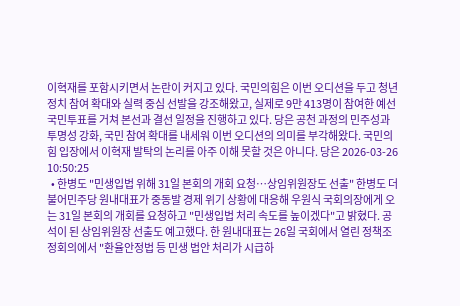이혁재를 포함시키면서 논란이 커지고 있다. 국민의힘은 이번 오디션을 두고 청년 정치 참여 확대와 실력 중심 선발을 강조해왔고, 실제로 9만 413명이 참여한 예선 국민투표를 거쳐 본선과 결선 일정을 진행하고 있다. 당은 공천 과정의 민주성과 투명성 강화, 국민 참여 확대를 내세워 이번 오디션의 의미를 부각해왔다. 국민의힘 입장에서 이혁재 발탁의 논리를 아주 이해 못할 것은 아니다. 당은 2026-03-26 10:50:25
  • 한병도 "민생입법 위해 31일 본회의 개회 요청…상임위원장도 선출" 한병도 더불어민주당 원내대표가 중동발 경제 위기 상황에 대응해 우원식 국회의장에게 오는 31일 본회의 개회를 요청하고 "민생입법 처리 속도를 높이겠다"고 밝혔다. 공석이 된 상임위원장 선출도 예고했다. 한 원내대표는 26일 국회에서 열린 정책조정회의에서 "환율안정법 등 민생 법안 처리가 시급하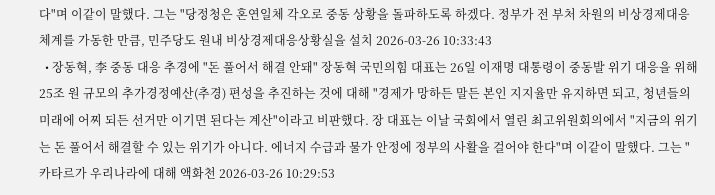다"며 이같이 말했다. 그는 "당정청은 혼연일체 각오로 중동 상황을 돌파하도록 하겠다. 정부가 전 부처 차원의 비상경제대응체계를 가동한 만큼, 민주당도 원내 비상경제대응상황실을 설치 2026-03-26 10:33:43
  • 장동혁, 李 중동 대응 추경에 "돈 풀어서 해결 안돼" 장동혁 국민의힘 대표는 26일 이재명 대통령이 중동발 위기 대응을 위해 25조 원 규모의 추가경정예산(추경) 편성을 추진하는 것에 대해 "경제가 망하든 말든 본인 지지율만 유지하면 되고, 청년들의 미래에 어찌 되든 선거만 이기면 된다는 계산"이라고 비판했다. 장 대표는 이날 국회에서 열린 최고위원회의에서 "지금의 위기는 돈 풀어서 해결할 수 있는 위기가 아니다. 에너지 수급과 물가 안정에 정부의 사활을 걸어야 한다"며 이같이 말했다. 그는 "카타르가 우리나라에 대해 액화천 2026-03-26 10:29:53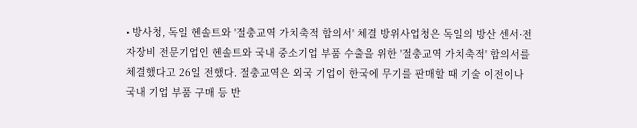• 방사청, 독일 헨솔트와 '절충교역 가치축적 합의서' 체결 방위사업청은 독일의 방산 센서·전자장비 전문기업인 헨솔트와 국내 중소기업 부품 수출을 위한 '절충교역 가치축적' 합의서를 체결했다고 26일 전했다. 절충교역은 외국 기업이 한국에 무기를 판매할 때 기술 이전이나 국내 기업 부품 구매 등 반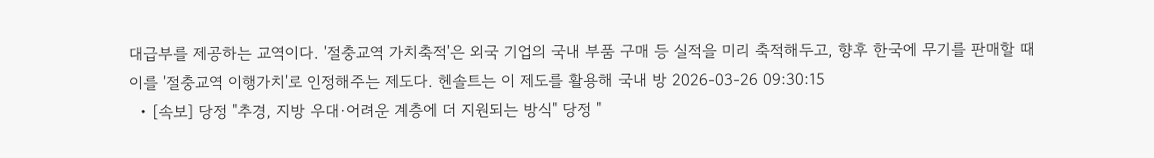대급부를 제공하는 교역이다. '절충교역 가치축적'은 외국 기업의 국내 부품 구매 등 실적을 미리 축적해두고, 향후 한국에 무기를 판매할 때 이를 '절충교역 이행가치'로 인정해주는 제도다. 헨솔트는 이 제도를 활용해 국내 방 2026-03-26 09:30:15
  • [속보] 당정 "추경, 지방 우대·어려운 계층에 더 지원되는 방식" 당정 "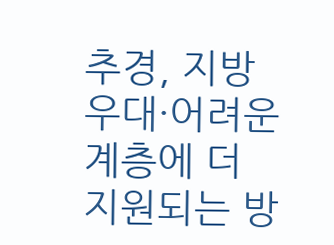추경, 지방 우대·어려운 계층에 더 지원되는 방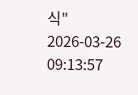식" 2026-03-26 09:13:57